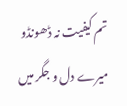تم کیفیت نہ ڈھونڈو میرے دل و جگر میں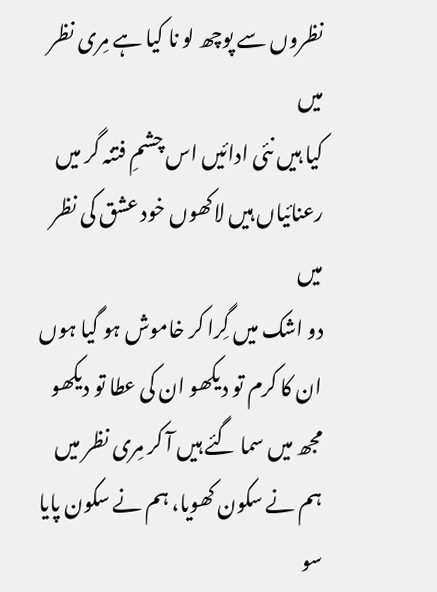نظروں سے پوچھ لو نا کیا ہے مِری نظر میں
کیا ہیں نئی ادائیں اس چشمِ فتنہ گر میں
رعنائیاں ہیں لاکھوں خود عشق کی نظر میں
دو اشک میں گِرا کر خاموش ہو گیا ہوں
ان کا کرم تو دیکھو ان کی عطا تو دیکھو
مجھ میں سما گئے ہیں آ کر مِری نظر میں
ہم نے سکون کھویا، ہم نے سکون پایا
سو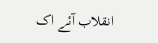انقلاب آئے اک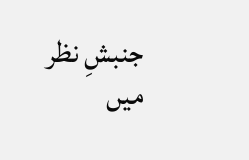جنبشِ نظر میں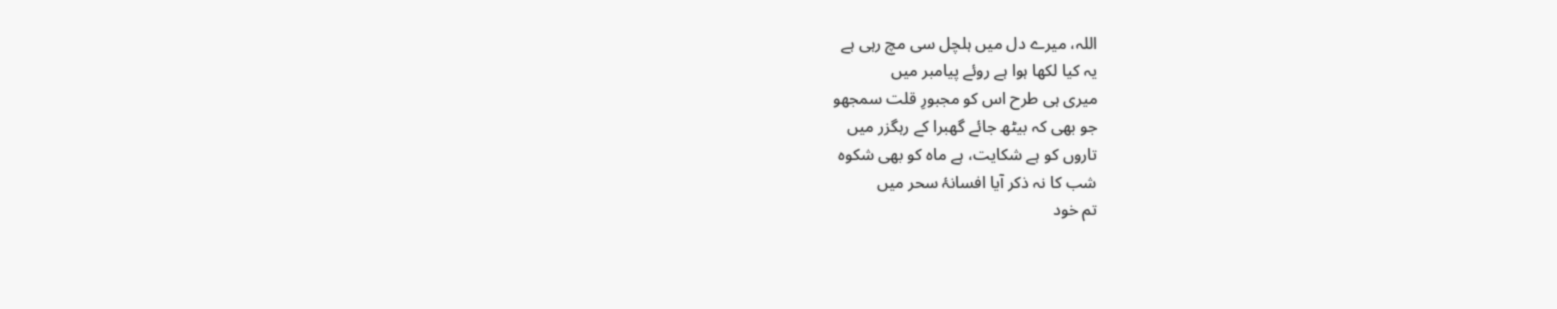اللہ، میرے دل میں ہلچل سی مچ رہی ہے
یہ کیا لکھا ہوا ہے روئے پیامبر میں
میری ہی طرح اس کو مجبورِ قلت سمجھو
جو بھی کہ بیٹھ جائے گھبرا کے رہگزر میں
تاروں کو ہے شکایت، ہے ماہ کو بھی شکوہ
شب کا نہ ذکر آیا افسانۂ سحر میں
تم خود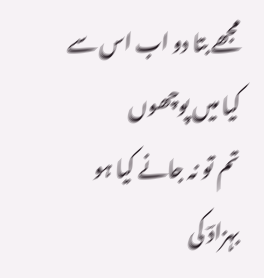مجھے بتا دو اب اس سے کیا میں پوچھوں
تم تو نہ جانے کیا ہو بہزادؔ کی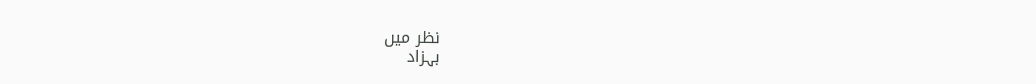نظر میں
بہزاد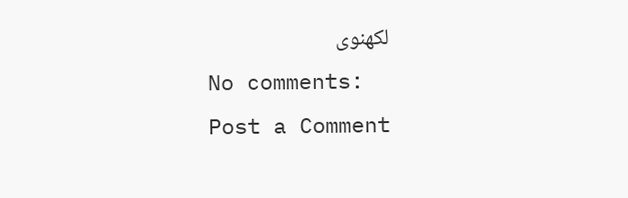لکھنوی
No comments:
Post a Comment